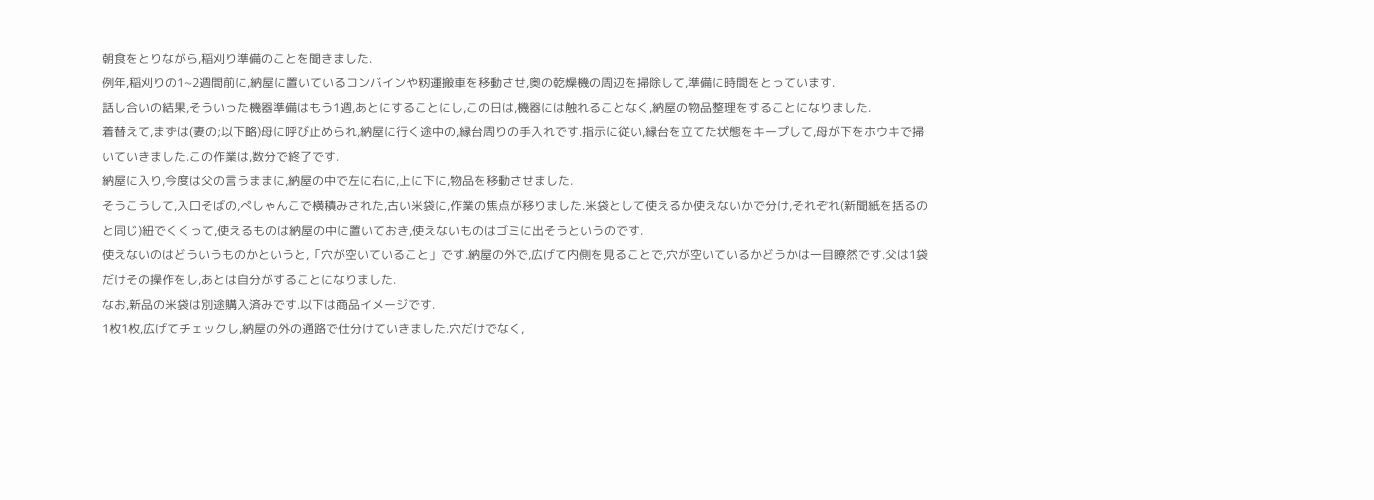朝食をとりながら,稲刈り準備のことを聞きました.
例年,稲刈りの1~2週間前に,納屋に置いているコンバインや籾運搬車を移動させ,奥の乾燥機の周辺を掃除して,準備に時間をとっています.
話し合いの結果,そういった機器準備はもう1週,あとにすることにし,この日は,機器には触れることなく,納屋の物品整理をすることになりました.
着替えて,まずは(妻の;以下略)母に呼び止められ,納屋に行く途中の,縁台周りの手入れです.指示に従い,縁台を立てた状態をキープして,母が下をホウキで掃いていきました.この作業は,数分で終了です.
納屋に入り,今度は父の言うままに,納屋の中で左に右に,上に下に,物品を移動させました.
そうこうして,入口そばの,ぺしゃんこで横積みされた,古い米袋に,作業の焦点が移りました.米袋として使えるか使えないかで分け,それぞれ(新聞紙を括るのと同じ)紐でくくって,使えるものは納屋の中に置いておき,使えないものはゴミに出そうというのです.
使えないのはどういうものかというと,「穴が空いていること」です.納屋の外で,広げて内側を見ることで,穴が空いているかどうかは一目瞭然です.父は1袋だけその操作をし,あとは自分がすることになりました.
なお,新品の米袋は別途購入済みです.以下は商品イメージです.
1枚1枚,広げてチェックし,納屋の外の通路で仕分けていきました.穴だけでなく,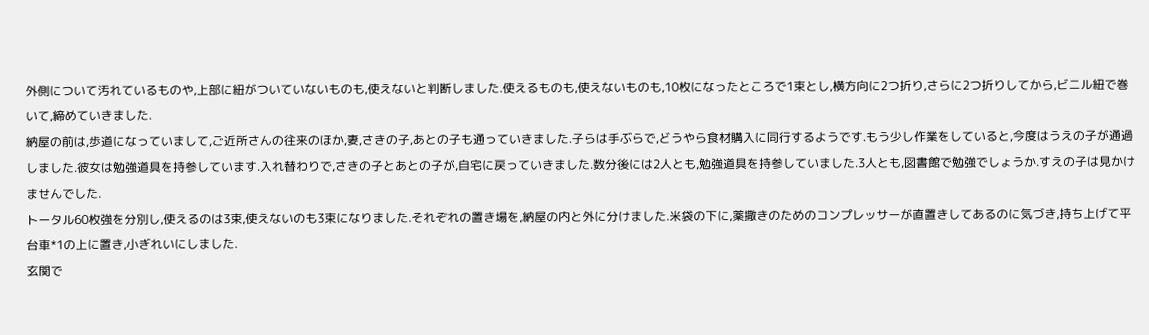外側について汚れているものや,上部に紐がついていないものも,使えないと判断しました.使えるものも,使えないものも,10枚になったところで1束とし,横方向に2つ折り,さらに2つ折りしてから,ビニル紐で巻いて,締めていきました.
納屋の前は,歩道になっていまして,ご近所さんの往来のほか,妻,さきの子,あとの子も通っていきました.子らは手ぶらで,どうやら食材購入に同行するようです.もう少し作業をしていると,今度はうえの子が通過しました.彼女は勉強道具を持参しています.入れ替わりで,さきの子とあとの子が,自宅に戻っていきました.数分後には2人とも,勉強道具を持参していました.3人とも,図書館で勉強でしょうか.すえの子は見かけませんでした.
トータル60枚強を分別し,使えるのは3束,使えないのも3束になりました.それぞれの置き場を,納屋の内と外に分けました.米袋の下に,薬撒きのためのコンプレッサーが直置きしてあるのに気づき,持ち上げて平台車*1の上に置き,小ぎれいにしました.
玄関で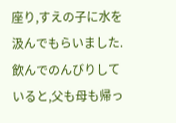座り,すえの子に水を汲んでもらいました.飲んでのんびりしていると,父も母も帰っ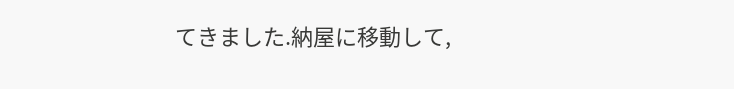てきました.納屋に移動して,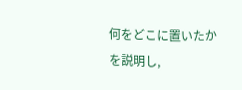何をどこに置いたかを説明し,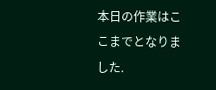本日の作業はここまでとなりました.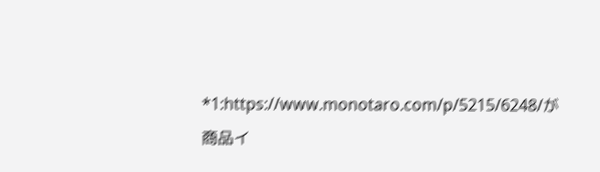*1:https://www.monotaro.com/p/5215/6248/が商品イ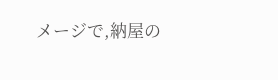メージで,納屋の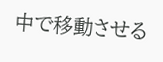中で移動させる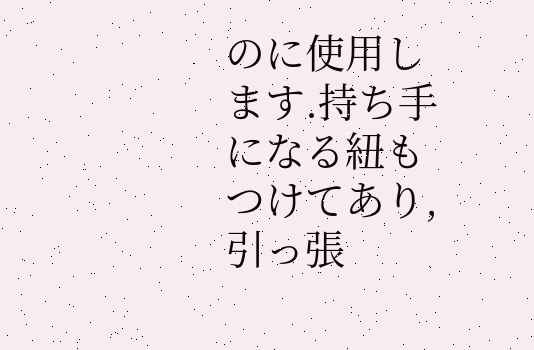のに使用します.持ち手になる紐もつけてあり,引っ張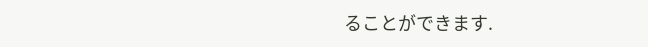ることができます.